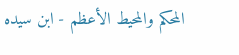المحكم والمحيط الأعظم - ابن سيده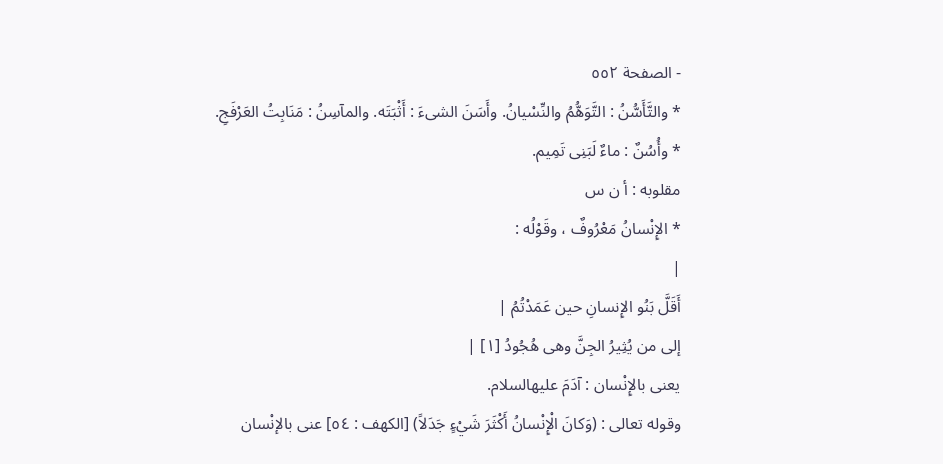- الصفحة ٥٥٢
* والتَّأَسُّنُ : التَّوَهُّمُ والنِّسْيانُ. وأَسَنَ الشىءَ : أَثْبَتَه. والمآسِنُ : مَنَابِتُ العَرْفَجِ.
* وأُسُنٌ : ماءٌ لَبَنِى تَمِيم.
مقلوبه : أ ن س
* الإِنْسانُ مَعْرُوفٌ ، وقَوْلُه :
|
أَقَلَّ بَنُو الإِنسانِ حين عَمَدْتُمُ |
إلى من يُثِيرُ الجِنَّ وهى هُجُودُ [١] |
يعنى بالإِنْسان : آدَمَ عليهالسلام.
وقوله تعالى : (وَكانَ الْإِنْسانُ أَكْثَرَ شَيْءٍ جَدَلاً) [الكهف : ٥٤] عنى بالإنْسان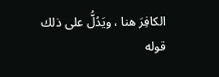الكافِرَ هنا ، ويَدُلُّ على ذلك قوله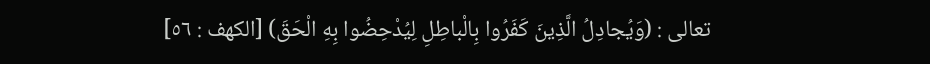تعالى : (وَيُجادِلُ الَّذِينَ كَفَرُوا بِالْباطِلِ لِيُدْحِضُوا بِهِ الْحَقَ) [الكهف : ٥٦]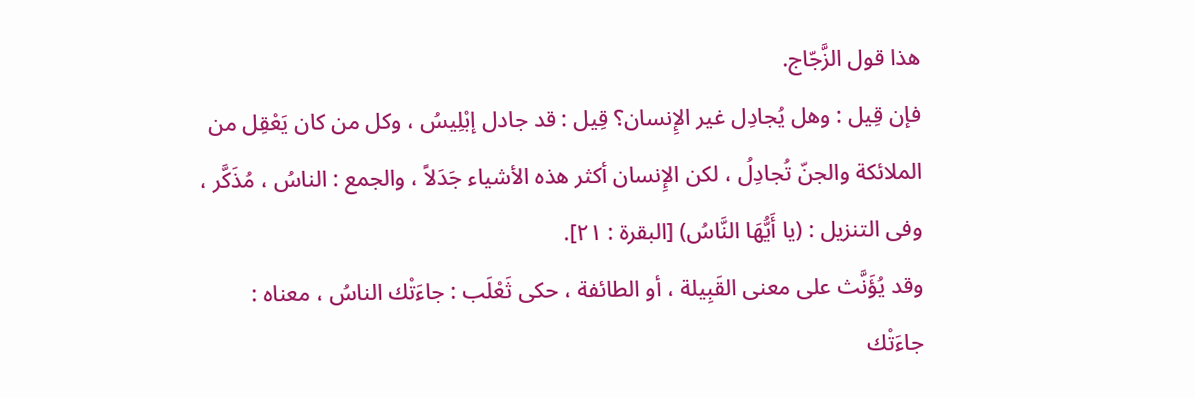هذا قول الزَّجّاج.
فإن قِيل : وهل يُجادِل غير الإِنسان؟ قِيل : قد جادل إبْلِيسُ ، وكل من كان يَعْقِل من الملائكة والجنّ تُجادِلُ ، لكن الإِنسان أكثر هذه الأشياء جَدَلاً ، والجمع : الناسُ ، مُذَكَّر ، وفى التنزيل : (يا أَيُّهَا النَّاسُ) [البقرة : ٢١].
وقد يُؤَنَّث على معنى القَبِيلة ، أو الطائفة ، حكى ثَعْلَب : جاءَتْك الناسُ ، معناه : جاءَتْك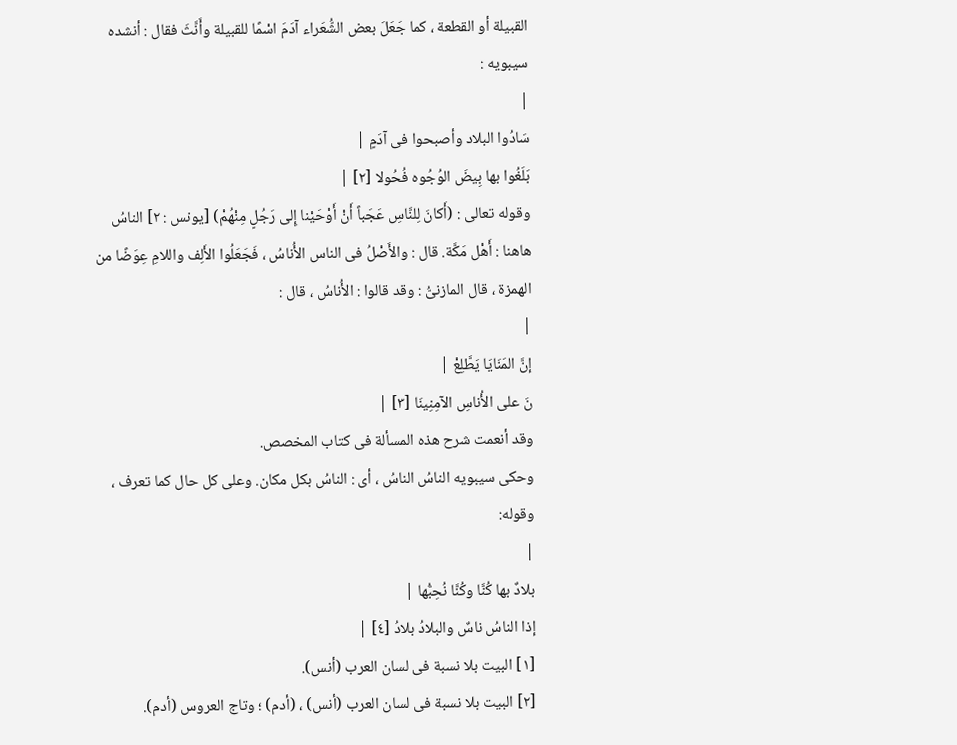القبيلة أو القطعة ، كما جَعَلَ بعض الشُّعَراء آدَمَ اسْمًا للقبيلة وأَنَّثَ فقال : أنشده سيبويه :
|
سَادُوا البلاد وأصبحوا فى آدَمٍ |
بَلَغُوا بها بِيضَ الوُجُوه فُحُولا [٢] |
وقوله تعالى : (أَكانَ لِلنَّاسِ عَجَباً أَنْ أَوْحَيْنا إِلى رَجُلٍ مِنْهُمْ) [يونس : ٢] الناسُ هاهنا : أَهْل مَكَّة. قال : والأَصْلُ فى الناس الأُناسُ ، فَجَعَلُوا الأَلِف واللامِ عِوَضًا من الهمزة ، قال المازنىُّ : وقد قالوا : الأُناسُ ، قال :
|
إنَّ المَنَايَا يَطَّلِعْ |
نَ على الأُناسِ الآمِنِينَا [٣] |
وقد أنعمت شرح هذه المسألة فى كتاب المخصص.
وحكى سيبويه الناسُ الناسُ ، أى : الناسُ بكل مكان. وعلى كل حال كما تعرف ، وقوله:
|
بلادٌ بها كُنَّا وكُنَّا نُحِبُّها |
إذا الناسُ ناسٌ والبلادُ بلادُ [٤] |
[١] البيت بلا نسبة فى لسان العرب (أنس).
[٢] البيت بلا نسبة فى لسان العرب (أنس) ، (أدم) ؛ وتاج العروس (أدم).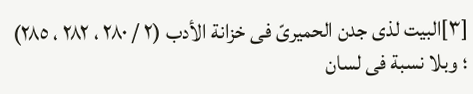[٣]البيت لذى جدن الحميرىّ فى خزانة الأدب (٢ / ٢٨٠ ، ٢٨٢ ، ٢٨٥) ؛ وبلا نسبة فى لسان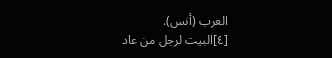العرب (أنس).
[٤]البيت لرجل من عاد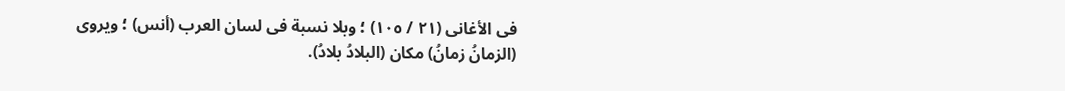فى الأغانى (٢١ / ١٠٥) ؛ وبلا نسبة فى لسان العرب (أنس) ؛ ويروى (الزمانُ زمانُ) مكان (البلادُ بلادُ).